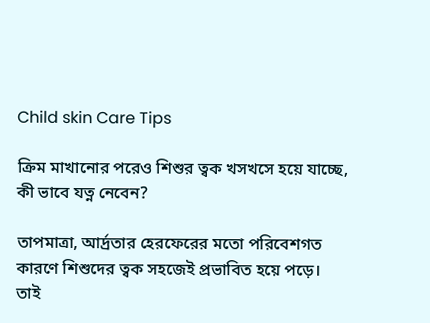Child skin Care Tips

ক্রিম মাখানোর পরেও শিশুর ত্বক খসখসে হয়ে যাচ্ছে, কী ভাবে যত্ন নেবেন?

তাপমাত্রা, আর্দ্রতার হেরফেরের মতো পরিবেশগত কারণে শিশুদের ত্বক সহজেই প্রভাবিত হয়ে পড়ে। তাই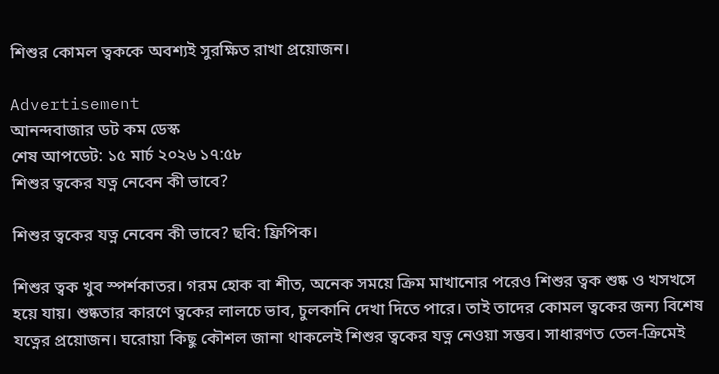শিশুর কোমল ত্বককে অবশ্যই সুরক্ষিত রাখা প্রয়োজন।

Advertisement
আনন্দবাজার ডট কম ডেস্ক
শেষ আপডেট: ১৫ মার্চ ২০২৬ ১৭:৫৮
শিশুর ত্বকের যত্ন নেবেন কী ভাবে?

শিশুর ত্বকের যত্ন নেবেন কী ভাবে? ছবি: ফ্রিপিক।

শিশুর ত্বক খুব স্পর্শকাতর। গরম হোক বা শীত, অনেক সময়ে ক্রিম মাখানোর পরেও শিশুর ত্বক শুষ্ক ও খসখসে হয়ে যায়। শুষ্কতার কারণে ত্বকের লালচে ভাব, চুলকানি দেখা দিতে পারে। তাই তাদের কোমল ত্বকের জন্য বিশেষ যত্নের প্রয়োজন। ঘরোয়া কিছু কৌশল জানা থাকলেই শিশুর ত্বকের যত্ন নেওয়া সম্ভব। সাধারণত তেল-ক্রিমেই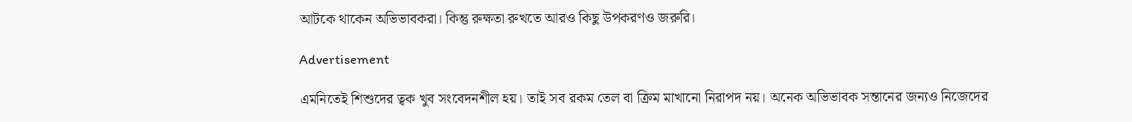আটকে থাকেন অভিভাবকরা। কিন্তু রুক্ষতা রুখতে আরও কিছু উপকরণও জরুরি।

Advertisement

এমনিতেই শিশুদের ত্বক খুব সংবেদনশীল হয়। তাই সব রকম তেল বা ক্রিম মাখানো নিরাপদ নয়। অনেক অভিভাবক সন্তানের জন্যও নিজেদের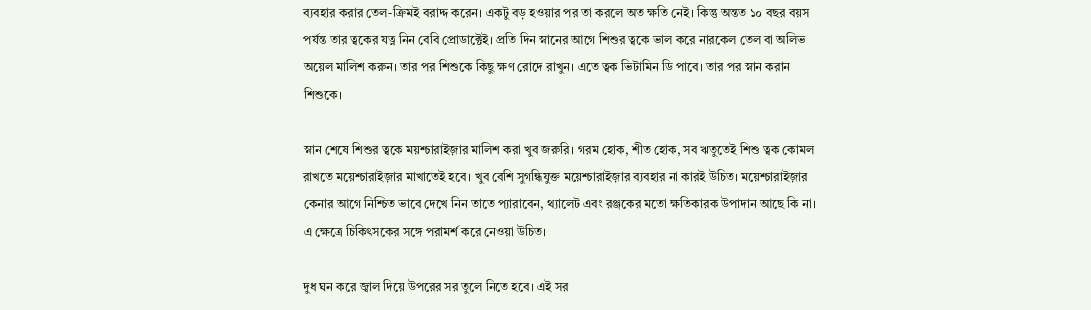ব্যবহার করার তেল-ক্রিমই বরাদ্দ করেন। একটু বড় হওয়ার পর তা করলে অত ক্ষতি নেই। কিন্তু অন্তত ১০ বছর বয়স পর্যন্ত তার ত্বকের যত্ন নিন বেবি প্রোডাক্টেই। প্রতি দিন স্নানের আগে শিশুর ত্বকে ভাল করে নারকেল তেল বা অলিভ অয়েল মালিশ করুন। তার পর শিশুকে কিছু ক্ষণ রোদে রাখুন। এতে ত্বক ভিটামিন ডি পাবে। তার পর স্নান করান শিশুকে।

স্নান শেষে শিশুর ত্বকে ময়শ্চারাইজ়ার মালিশ করা খুব জরুরি। গরম হোক, শীত হোক, সব ঋতুতেই শিশু ত্বক কোমল রাখতে ময়েশ্চারাইজ়ার মাখাতেই হবে। খুব বেশি সুগন্ধিযুক্ত ময়েশ্চারাইজ়ার ব্যবহার না কারই উচিত। ময়েশ্চারাইজ়ার কেনার আগে নিশ্চিত ভাবে দেখে নিন তাতে প্যারাবেন, থ্যালেট এবং রঞ্জকের মতো ক্ষতিকারক উপাদান আছে কি না। এ ক্ষেত্রে চিকিৎসকের সঙ্গে পরামর্শ করে নেওয়া উচিত।

দুধ ঘন করে জ্বাল দিয়ে উপরের সর তুলে নিতে হবে। এই সর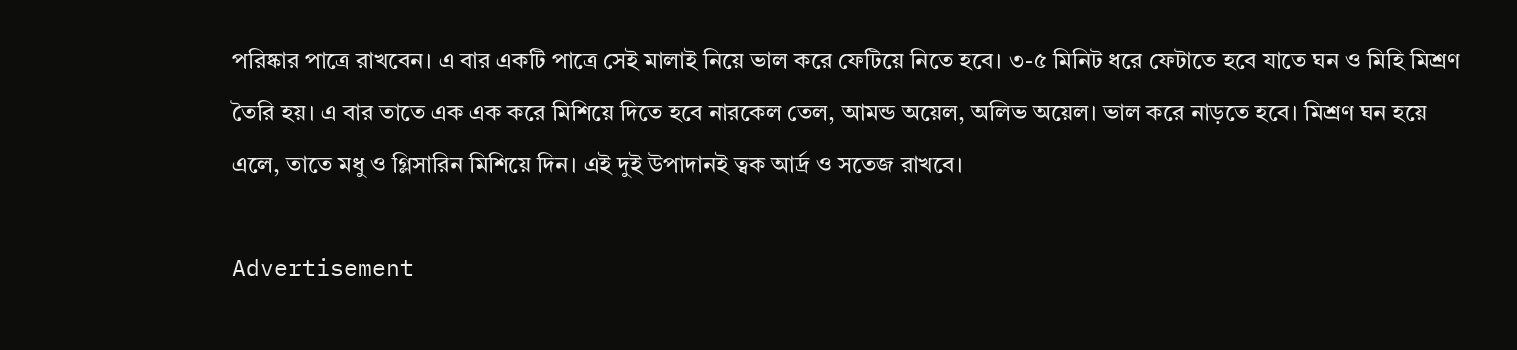পরিষ্কার পাত্রে রাখবেন। এ বার একটি পাত্রে সেই মালাই নিয়ে ভাল করে ফেটিয়ে নিতে হবে। ৩-৫ মিনিট ধরে ফেটাতে হবে যাতে ঘন ও মিহি মিশ্রণ তৈরি হয়। এ বার তাতে এক এক করে মিশিয়ে দিতে হবে নারকেল তেল, আমন্ড অয়েল, অলিভ অয়েল। ভাল করে নাড়তে হবে। মিশ্রণ ঘন হয়ে এলে, তাতে মধু ও গ্লিসারিন মিশিয়ে দিন। এই দুই উপাদানই ত্বক আর্দ্র ও সতেজ রাখবে।

Advertisement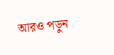আরও পড়ুন